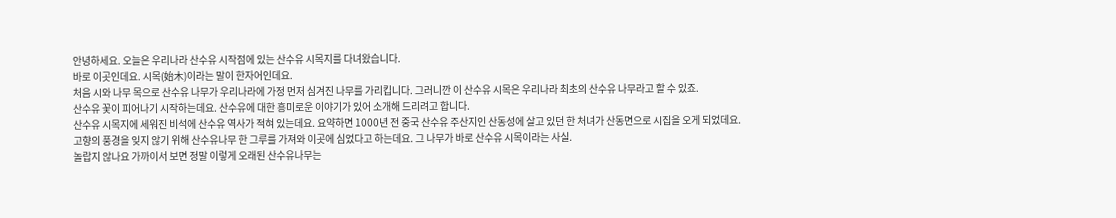안녕하세요. 오늘은 우리나라 산수유 시작점에 있는 산수유 시목지를 다녀왔습니다.
바로 이곳인데요. 시목(始木)이라는 말이 한자어인데요.
처음 시와 나무 목으로 산수유 나무가 우리나라에 가정 먼저 심겨진 나무를 가리킵니다. 그러니깐 이 산수유 시목은 우리나라 최초의 산수유 나무라고 할 수 있죠.
산수유 꽃이 피어나기 시작하는데요. 산수유에 대한 흥미로운 이야기가 있어 소개해 드리려고 합니다.
산수유 시목지에 세워진 비석에 산수유 역사가 적혀 있는데요. 요약하면 1000년 전 중국 산수유 주산지인 산동성에 살고 있던 한 처녀가 산동면으로 시집을 오게 되었데요.
고향의 풍경을 잊지 않기 위해 산수유나무 한 그루를 가져와 이곳에 심었다고 하는데요. 그 나무가 바로 산수유 시목이라는 사실.
놀랍지 않나요 가까이서 보면 정말 이렇게 오래된 산수유나무는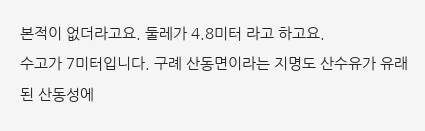본적이 없더라고요. 둘레가 4.8미터 라고 하고요.
수고가 7미터입니다. 구례 산동면이라는 지명도 산수유가 유래된 산동성에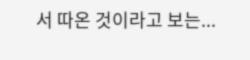서 따온 것이라고 보는...